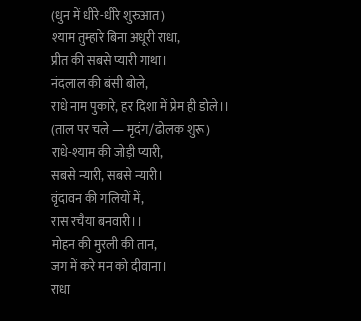(धुन में धीरे-धीरे शुरुआत)
श्याम तुम्हारे बिना अधूरी राधा,
प्रीत की सबसे प्यारी गाथा।
नंदलाल की बंसी बोले,
राधे नाम पुकारे, हर दिशा में प्रेम ही डोले।।
(ताल पर चले — मृदंग/ढोलक शुरू)
राधे-श्याम की जोड़ी प्यारी,
सबसे न्यारी, सबसे न्यारी।
वृंदावन की गलियों में,
रास रचैया बनवारी।।
मोहन की मुरली की तान,
जग में करे मन को दीवाना।
राधा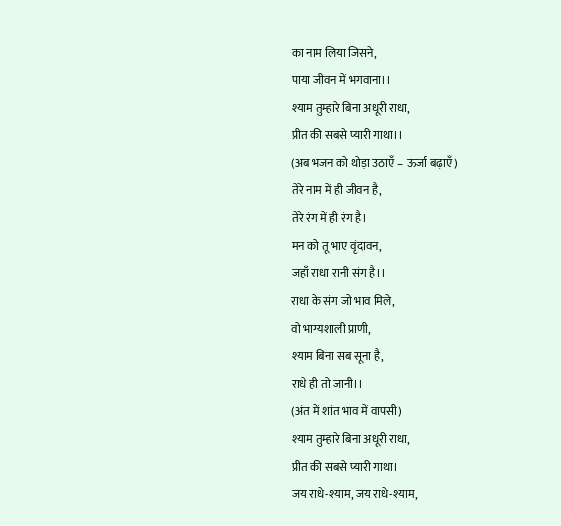का नाम लिया जिसने,
पाया जीवन में भगवाना।।
श्याम तुम्हारे बिना अधूरी राधा,
प्रीत की सबसे प्यारी गाथा।।
(अब भजन को थोड़ा उठाएँ – ऊर्जा बढ़ाएँ)
तेरे नाम में ही जीवन है,
तेरे रंग में ही रंग है।
मन को तू भाए वृंदावन,
जहाँ राधा रानी संग है।।
राधा के संग जो भाव मिले,
वो भाग्यशाली प्राणी,
श्याम बिना सब सूना है,
राधे ही तो जानी।।
(अंत में शांत भाव में वापसी)
श्याम तुम्हारे बिना अधूरी राधा,
प्रीत की सबसे प्यारी गाथा।
जय राधे-श्याम, जय राधे-श्याम,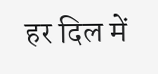हर दिल में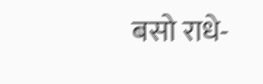बसो राधे-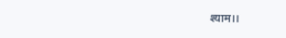श्याम।।